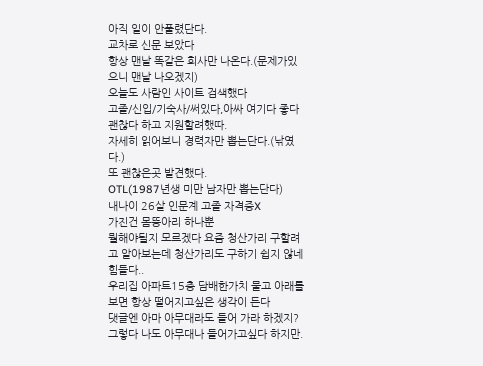아직 일이 안풀렸단다.
교차로 신문 보았다
항상 맨날 똑같은 회사만 나온다.(문제가있으니 맨날 나오겠지)
오늘도 사람인 사이트 검색했다
고졸/신입/기숙사/써있다,아싸 여기다 좋다 괜찮다 하고 지원할려했따.
자세히 읽어보니 경력자만 뽑는단다.(낚였다.)
또 괜찮은곳 발견했다.
OTL(1987년생 미만 남자만 뽑는단다)
내나이 26살 인문계 고졸 자격증X
가진건 몸뚱아리 하나뿐
뭘해야될지 모르겠다 요즘 청산가리 구할려고 알아보는데 청산가리도 구하기 쉽지 않네
힘들다..
우리집 아파트15층 담배한가치 물고 아래를 보면 항상 떨어지고싶은 생각이 든다
댓글엔 아마 아무대라도 들어 가라 하겠지?
그렇다 나도 아무대나 들어가고싶다 하지만.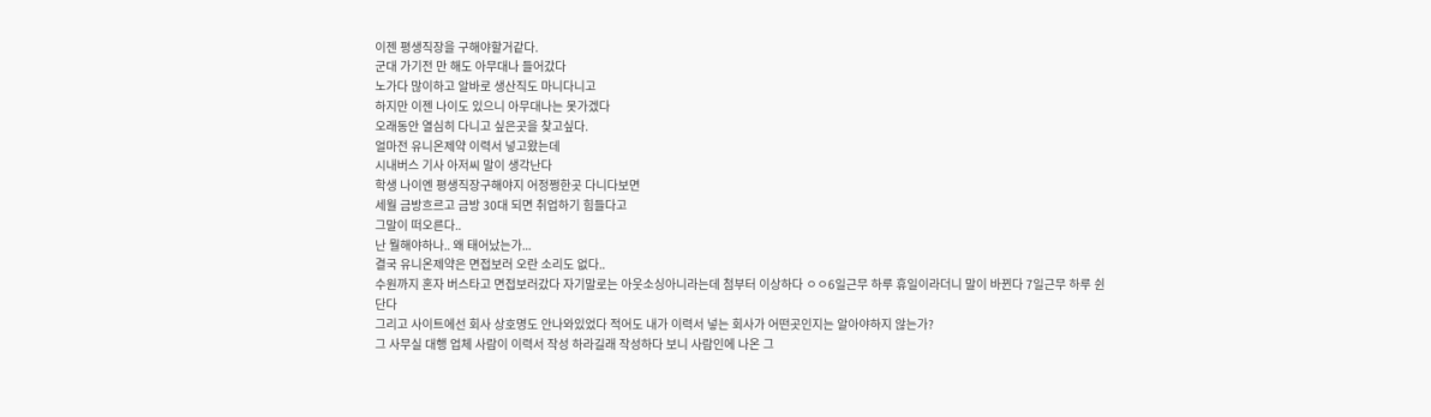이젠 평생직장을 구해야할거같다.
군대 가기전 만 해도 아무대나 들어갔다
노가다 많이하고 알바로 생산직도 마니다니고
하지만 이젠 나이도 있으니 아무대나는 못가겠다
오래동안 열심히 다니고 싶은곳을 찾고싶다.
얼마전 유니온제약 이력서 넣고왔는데
시내버스 기사 아저씨 말이 생각난다
학생 나이엔 평생직장구해야지 어정쩡한곳 다니다보면
세월 금방흐르고 금방 30대 되면 취업하기 힘들다고
그말이 떠오른다..
난 뭘해야하나.. 왜 태어났는가...
결국 유니온제약은 면접보러 오란 소리도 없다..
수원까지 혼자 버스타고 면접보러갔다 자기말로는 아웃소싱아니라는데 첨부터 이상하다 ㅇㅇ6일근무 하루 휴일이라더니 말이 바뀐다 7일근무 하루 쉰단다
그리고 사이트에선 회사 상호명도 안나와있었다 적어도 내가 이력서 넣는 회사가 어떤곳인지는 알아야하지 않는가?
그 사무실 대행 업체 사람이 이력서 작성 하라길래 작성하다 보니 사람인에 나온 그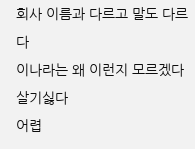회사 이름과 다르고 말도 다르다
이나라는 왜 이런지 모르겠다 살기싫다
어렵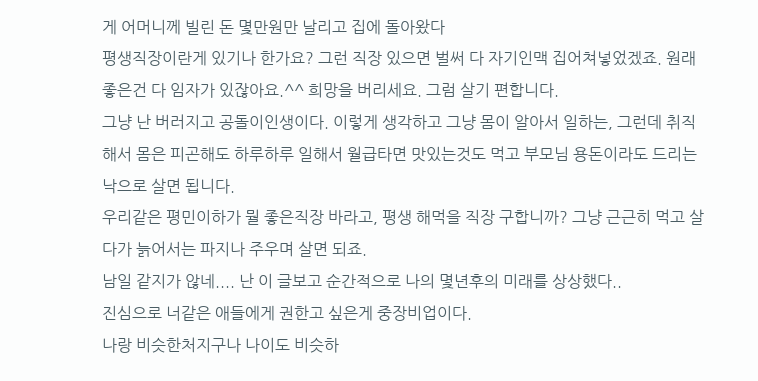게 어머니께 빌린 돈 몇만원만 날리고 집에 돌아왔다
평생직장이란게 있기나 한가요? 그런 직장 있으면 벌써 다 자기인맥 집어쳐넣었겠죠. 원래 좋은건 다 임자가 있잖아요.^^ 희망을 버리세요. 그럼 살기 편합니다.
그냥 난 버러지고 공돌이인생이다. 이렇게 생각하고 그냥 몸이 알아서 일하는, 그런데 취직해서 몸은 피곤해도 하루하루 일해서 월급타면 맛있는것도 먹고 부모님 용돈이라도 드리는 낙으로 살면 됩니다.
우리같은 평민이하가 뭘 좋은직장 바라고, 평생 해먹을 직장 구합니까? 그냥 근근히 먹고 살다가 늙어서는 파지나 주우며 살면 되죠.
남일 같지가 않네.... 난 이 글보고 순간적으로 나의 몇년후의 미래를 상상했다..
진심으로 너같은 애들에게 권한고 싶은게 중장비업이다.
나랑 비슷한처지구나 나이도 비슷하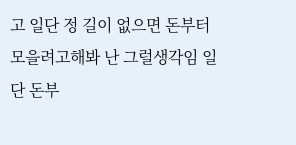고 일단 정 길이 없으면 돈부터 모을려고해봐 난 그럴생각임 일단 돈부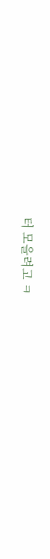터 모을려고 ㅋ